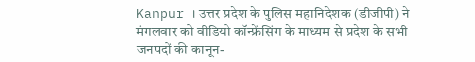Kanpur । उत्तर प्रदेश के पुलिस महानिदेशक (डीजीपी) ने मंगलवार को वीडियो कॉन्फ्रेंसिंग के माध्यम से प्रदेश के सभी जनपदों की कानून-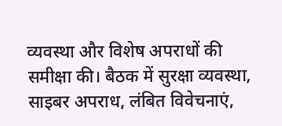व्यवस्था और विशेष अपराधों की समीक्षा की। बैठक में सुरक्षा व्यवस्था, साइबर अपराध, लंबित विवेचनाएं,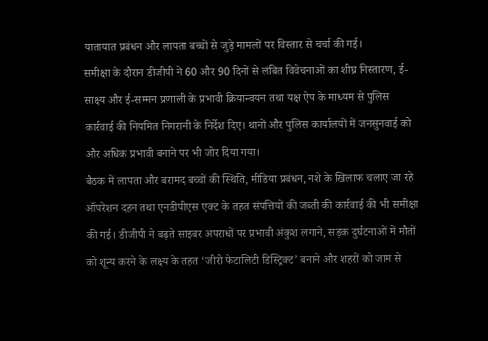यातायात प्रबंधन और लापता बच्चों से जुड़े मामलों पर विस्तार से चर्चा की गई।
समीक्षा के दौरान डीजीपी ने 60 और 90 दिनों से लंबित विवेचनाओं का शीघ्र निस्तारण, ई-साक्ष्य और ई-सम्मन प्रणाली के प्रभावी क्रियान्वयन तथा यक्ष ऐप के माध्यम से पुलिस कार्रवाई की नियमित निगरानी के निर्देश दिए। थानों और पुलिस कार्यालयों में जनसुनवाई को और अधिक प्रभावी बनाने पर भी जोर दिया गया।
बैठक में लापता और बरामद बच्चों की स्थिति, मीडिया प्रबंधन, नशे के खिलाफ चलाए जा रहे ऑपरेशन दहन तथा एनडीपीएस एक्ट के तहत संपत्तियों की जब्ती की कार्रवाई की भी समीक्षा की गई। डीजीपी ने बढ़ते साइबर अपराधों पर प्रभावी अंकुश लगाने, सड़क दुर्घटनाओं में मौतों को शून्य करने के लक्ष्य के तहत ‘जीरो फेटालिटी डिस्ट्रिक्ट’ बनाने और शहरों को जाम से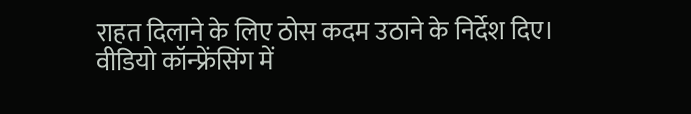राहत दिलाने के लिए ठोस कदम उठाने के निर्देश दिए।
वीडियो कॉन्फ्रेंसिंग में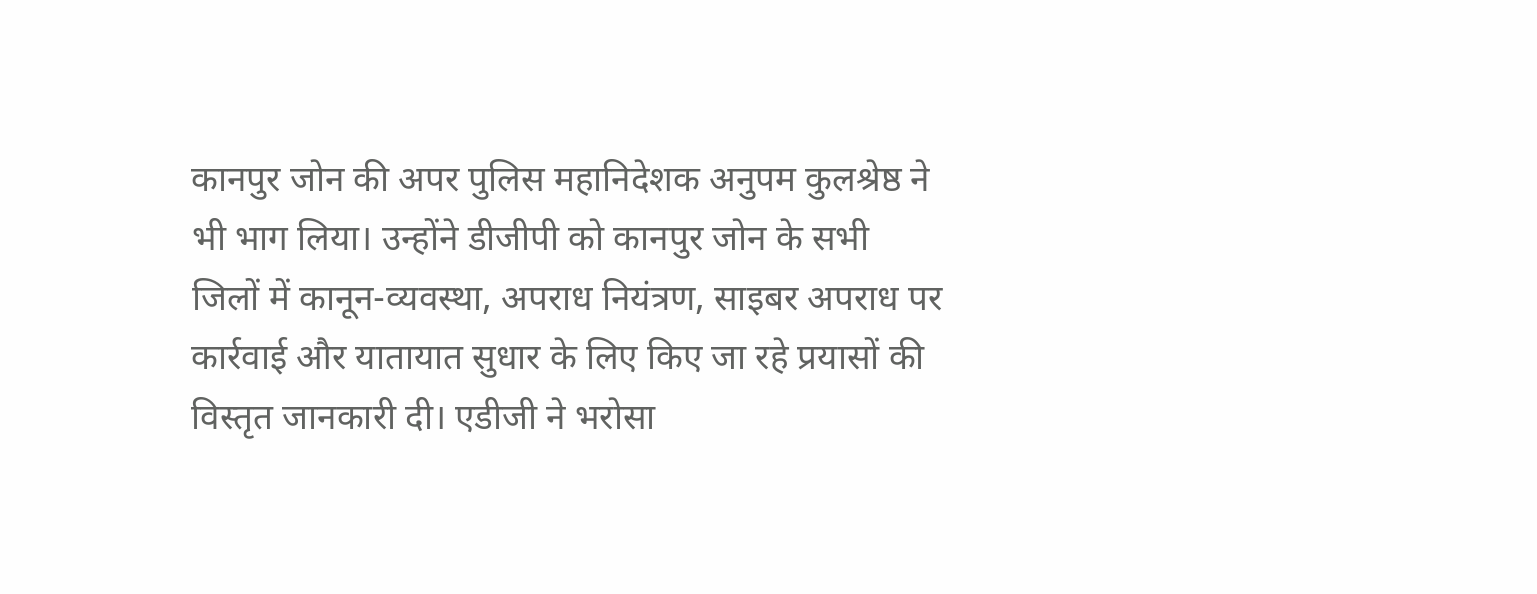कानपुर जोन की अपर पुलिस महानिदेशक अनुपम कुलश्रेष्ठ ने भी भाग लिया। उन्होंने डीजीपी को कानपुर जोन के सभी जिलों में कानून-व्यवस्था, अपराध नियंत्रण, साइबर अपराध पर कार्रवाई और यातायात सुधार के लिए किए जा रहे प्रयासों की विस्तृत जानकारी दी। एडीजी ने भरोसा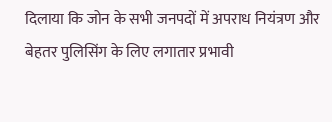दिलाया कि जोन के सभी जनपदों में अपराध नियंत्रण और बेहतर पुलिसिंग के लिए लगातार प्रभावी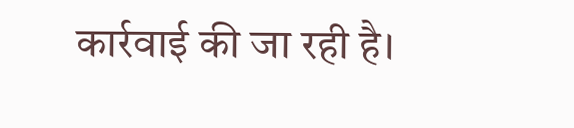कार्रवाई की जा रही है।